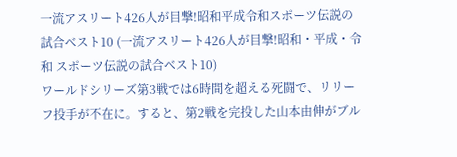一流アスリート426人が目撃!昭和平成令和スポーツ伝説の試合ベスト10 (一流アスリート426人が目撃!昭和・平成・令和 スポーツ伝説の試合ベスト10)
ワールドシリーズ第3戦では6時間を超える死闘で、リリーフ投手が不在に。すると、第2戦を完投した山本由伸がブル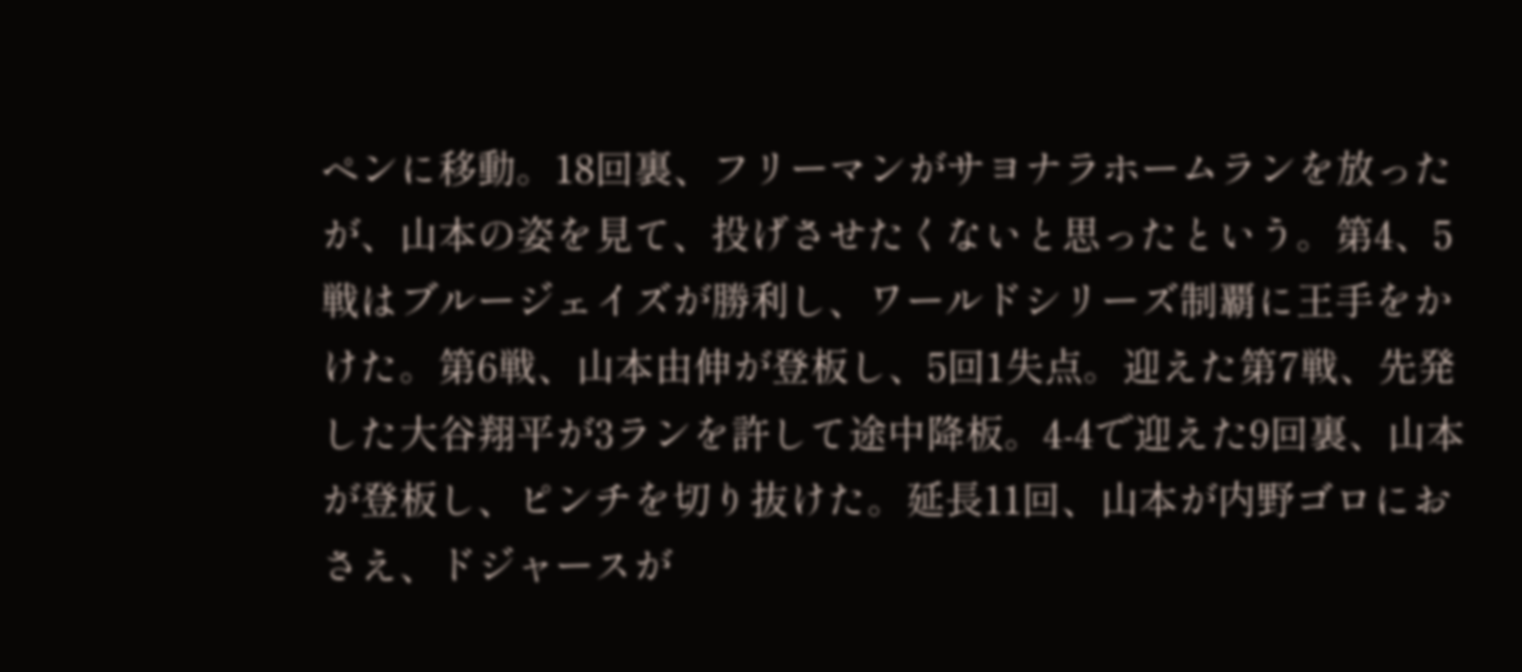ペンに移動。18回裏、フリーマンがサヨナラホームランを放ったが、山本の姿を見て、投げさせたくないと思ったという。第4、5戦はブルージェイズが勝利し、ワールドシリーズ制覇に王手をかけた。第6戦、山本由伸が登板し、5回1失点。迎えた第7戦、先発した大谷翔平が3ランを許して途中降板。4-4で迎えた9回裏、山本が登板し、ピンチを切り抜けた。延長11回、山本が内野ゴロにおさえ、ドジャースが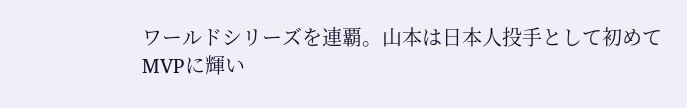ワールドシリーズを連覇。山本は日本人投手として初めてMVPに輝い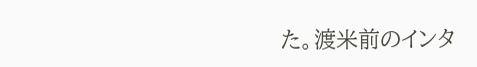た。渡米前のインタ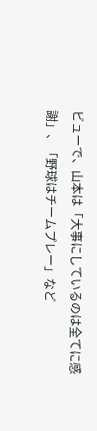ビューで、山本は「大事にしているのは全てに感謝」、「野球はチームプレー」など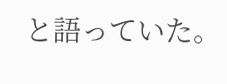と語っていた。